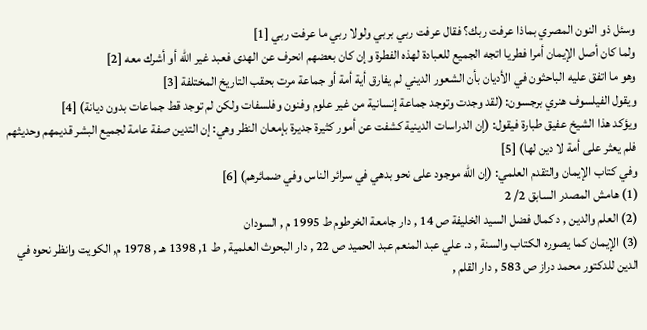وسئل ذو النون المصري بماذا عرفت ربك؟ فقال عرفت ربي بربي ولولا ربي ما عرفت ربي [1]
ولما كان أصل الإيمان أمرا فطريا اتجه الجميع للعبادة لهذه الفطرة وإن كان بعضهم انحرف عن الهدى فعبد غير الله أو أشرك معه [2]
وهو ما اتفق عليه الباحثون في الأديان بأن الشعور الديني لم يفارق أية أمة أو جماعة مرت بحقب التاريخ المختلفة [3]
ويقول الفيلسوف هنري برجسون: (لقد وجدت وتوجد جماعة إنسانية من غير علوم وفنون وفلسفات ولكن لم توجد قط جماعات بدون ديانة) [4]
ويؤكد هذا الشيخ عفيق طبارة فيقول: (إن الدراسات الدينية كشفت عن أمور كثيرة جديرة بإمعان النظر وهي: إن التدين صفة عامة لجميع البشر قديمهم وحديثهم فلم يعثر على أمة لا دين لها) [5]
وفي كتاب الإيمان والتقدم العلمي: (إن الله موجود على نحو بدهي في سرائر الناس وفي ضمائرهم) [6]
(1) هامش المصدر السابق 2/ 2
(2) العلم والدين , د كمال فضل السيد الخليفة ص 14 , دار جامعة الخرطوم ط 1995 م , السودان
(3) الإيمان كما يصوره الكتاب والسنة , د. علي عبد المنعم عبد الحميد ص 22 , دار البحوث العلمية , ط 1, 1398 هـ , 1978 م, الكويت وانظر نحوه في الدين للدكتور محمد دراز ص 583 , دار القلم ,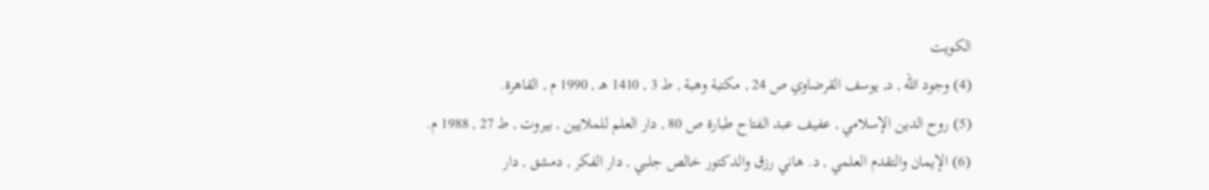الكويت
(4) وجود الله , د, يوسف القرضاوي ص 24 , مكتبة وهبة , ط 3 , 1410 هـ , 1990 م , القاهرة.
(5) روح الدين الإسلامي , عفيف عبد الفتاح طبارة ص 80 , دار العلم للملايين , بيروت , ط 27 , 1988 م.
(6) الإيمان والتقدم العلمي , د. هاني رزق والدكتور خالص جلبي , دار الفكر , دمشق , دار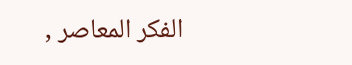الفكر المعاصر ,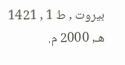بيروت , ط 1 , 1421 هـ, 2000 م.